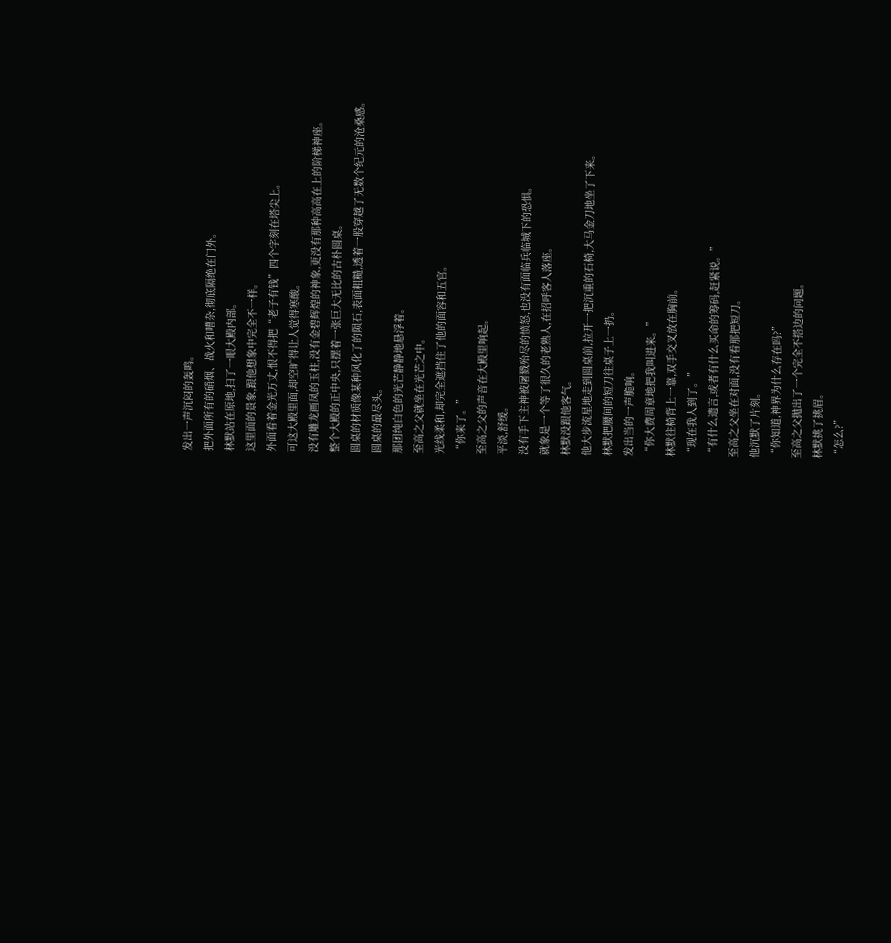发出一声沉闷的轰鸣。
把外面所有的硝烟、战火和嘈杂,彻底隔绝在门外。
林默站在原地,扫了一眼大殿内部。
这里面的景象,跟他想象中完全不一样。
外面看着金光万丈,恨不得把“老子有钱”四个字刻在塔尖上。
可这大殿里面,却空旷得让人觉得寒酸。
没有雕龙画凤的玉柱,没有金碧辉煌的神象,更没有那种高高在上的阶梯神座。
整个大殿的正中央,只摆着一张巨大无比的古朴圆桌。
圆桌的材质像某种风化了的陨石,表面粗糙,透着一股穿越了无数个纪元的沧桑感。
圆桌的最尽头。
那团纯白色的光芒静静地悬浮着。
至高之父就坐在光芒之中。
光线柔和,却完全遮挡住了他的面容和五官。
“你来了。”
至高之父的声音在大殿里响起。
平淡,舒缓。
没有手下主神被屠戮殆尽的愤怒,也没有面临兵临城下的恐惧。
就象是一个等了很久的老熟人,在招呼客人落座。
林默没跟他客气。
他大步流星地走到圆桌前,拉开一把沉重的石椅,大马金刀地坐了下来。
林默把腰间的短刀往桌子上一扔。
发出当的一声脆响。
“你大费周章地把我叫进来。”
林默往椅背上一靠,双手交叉放在胸前。
“现在我人到了。”
“有什么遗言,或者有什么买命的筹码,赶紧说。”
至高之父坐在对面,没有看那把短刀。
他沉默了片刻。
“你知道,神界为什么存在吗?”
至高之父抛出了一个完全不搭边的问题。
林默挑了挑眉。
“怎么?”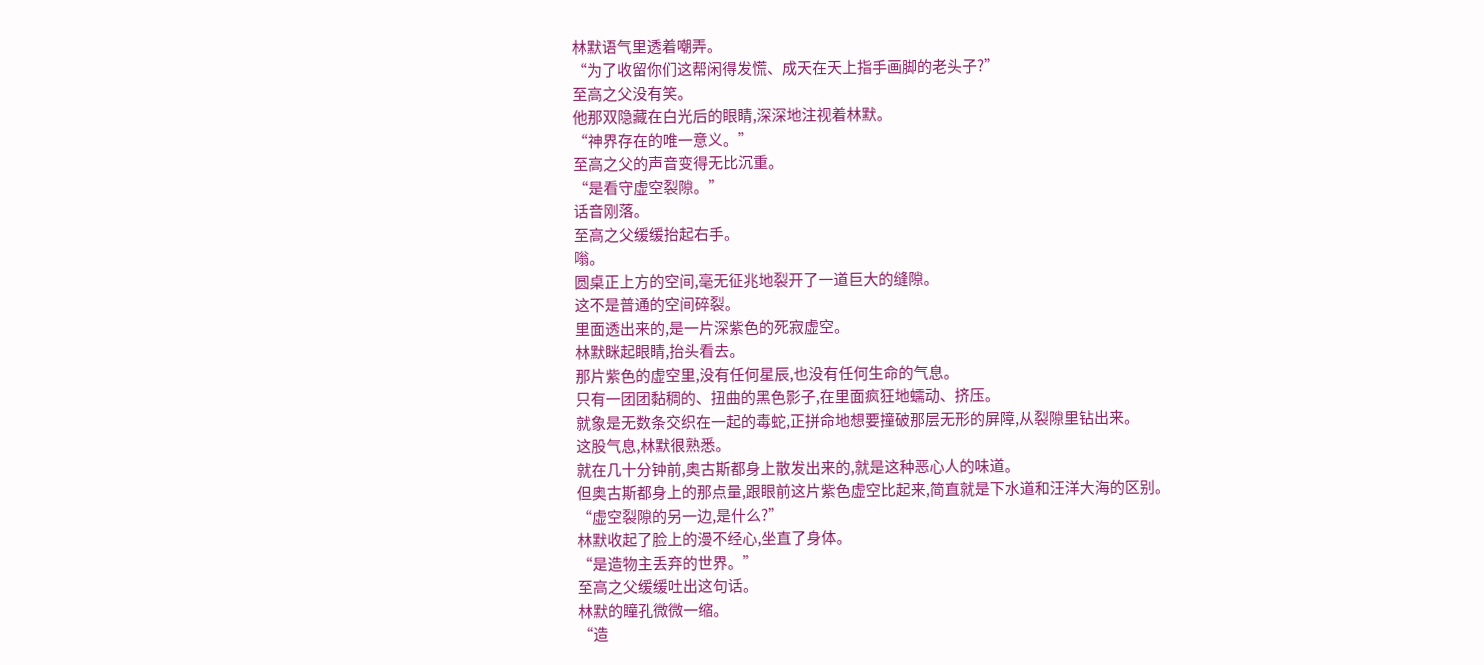林默语气里透着嘲弄。
“为了收留你们这帮闲得发慌、成天在天上指手画脚的老头子?”
至高之父没有笑。
他那双隐藏在白光后的眼睛,深深地注视着林默。
“神界存在的唯一意义。”
至高之父的声音变得无比沉重。
“是看守虚空裂隙。”
话音刚落。
至高之父缓缓抬起右手。
嗡。
圆桌正上方的空间,毫无征兆地裂开了一道巨大的缝隙。
这不是普通的空间碎裂。
里面透出来的,是一片深紫色的死寂虚空。
林默眯起眼睛,抬头看去。
那片紫色的虚空里,没有任何星辰,也没有任何生命的气息。
只有一团团黏稠的、扭曲的黑色影子,在里面疯狂地蠕动、挤压。
就象是无数条交织在一起的毒蛇,正拼命地想要撞破那层无形的屏障,从裂隙里钻出来。
这股气息,林默很熟悉。
就在几十分钟前,奥古斯都身上散发出来的,就是这种恶心人的味道。
但奥古斯都身上的那点量,跟眼前这片紫色虚空比起来,简直就是下水道和汪洋大海的区别。
“虚空裂隙的另一边,是什么?”
林默收起了脸上的漫不经心,坐直了身体。
“是造物主丢弃的世界。”
至高之父缓缓吐出这句话。
林默的瞳孔微微一缩。
“造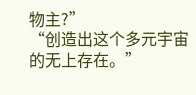物主?”
“创造出这个多元宇宙的无上存在。”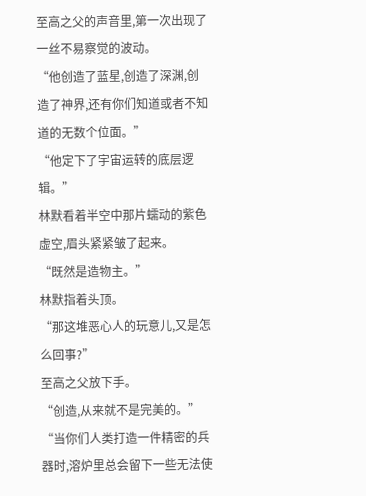至高之父的声音里,第一次出现了一丝不易察觉的波动。
“他创造了蓝星,创造了深渊,创造了神界,还有你们知道或者不知道的无数个位面。”
“他定下了宇宙运转的底层逻辑。”
林默看着半空中那片蠕动的紫色虚空,眉头紧紧皱了起来。
“既然是造物主。”
林默指着头顶。
“那这堆恶心人的玩意儿,又是怎么回事?”
至高之父放下手。
“创造,从来就不是完美的。”
“当你们人类打造一件精密的兵器时,溶炉里总会留下一些无法使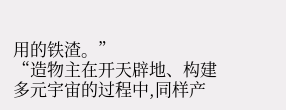用的铁渣。”
“造物主在开天辟地、构建多元宇宙的过程中,同样产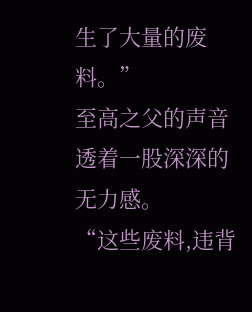生了大量的废料。”
至高之父的声音透着一股深深的无力感。
“这些废料,违背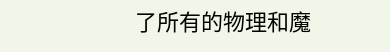了所有的物理和魔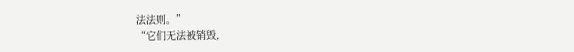法法则。”
“它们无法被销毁,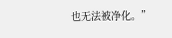也无法被净化。”